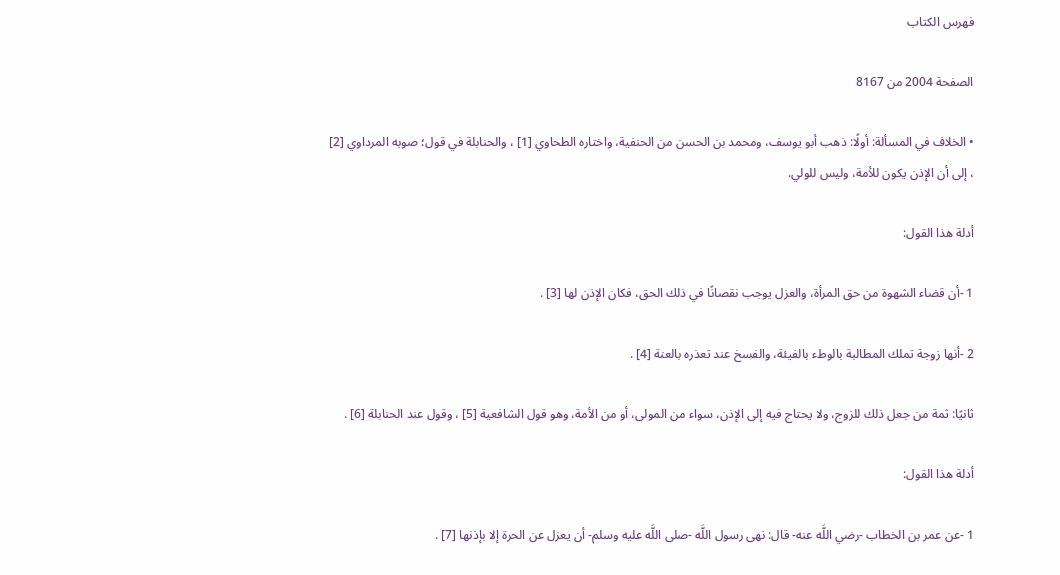فهرس الكتاب

الصفحة 2004 من 8167

• الخلاف في المسألة: أولًا: ذهب أبو يوسف، ومحمد بن الحسن من الحنفية، واختاره الطحاوي [1] ، والحنابلة في قول؛ صوبه المرداوي [2] ، إلى أن الإذن يكون للأمة، وليس للولي.

أدلة هذا القول:

1 -أن قضاء الشهوة من حق المرأة، والعزل يوجب نقصانًا في ذلك الحق، فكان الإذن لها [3] .

2 -أنها زوجة تملك المطالبة بالوطء بالفيئة، والفسخ عند تعذره بالعنة [4] .

ثانيًا: ثمة من جعل ذلك للزوج، ولا يحتاج فيه إلى الإذن، سواء من المولى، أو من الأمة، وهو قول الشافعية [5] ، وقول عند الحنابلة [6] .

أدلة هذا القول:

1 -عن عمر بن الخطاب -رضي اللَّه عنه- قال: نهى رسول اللَّه -صلى اللَّه عليه وسلم- أن يعزل عن الحرة إلا بإذنها [7] .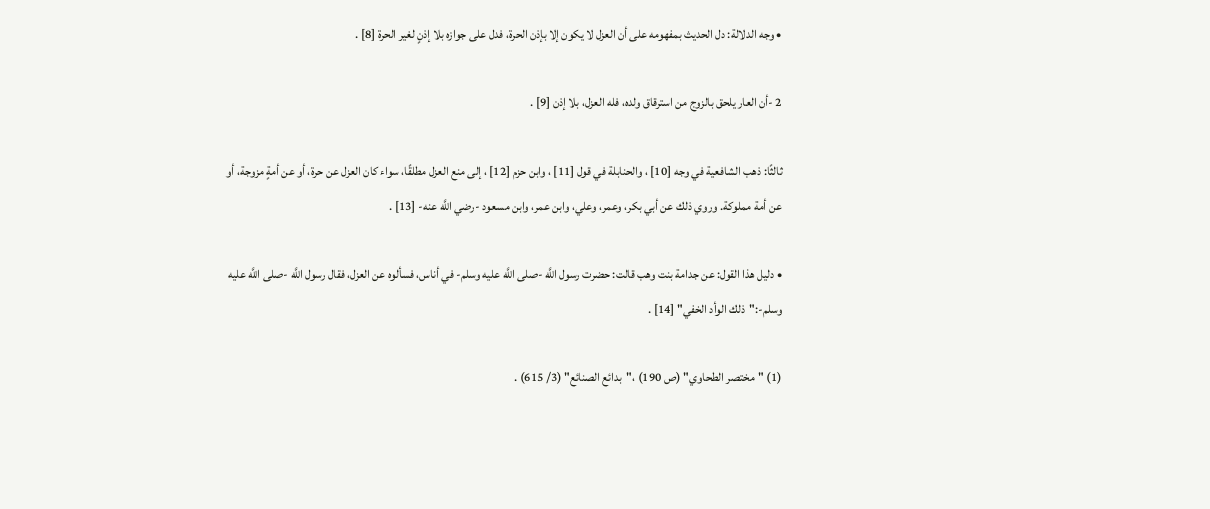• وجه الدلالة: دل الحديث بمفهومه على أن العزل لا يكون إلا بإذن الحرة، فدل على جوازه بلا إذنٍ لغير الحرة [8] .

2 -أن العار يلحق بالزوج من استرقاق ولده، فله العزل، بلا إذن [9] .

ثالثًا: ذهب الشافعية في وجه [10] ، والحنابلة في قول [11] ، وابن حزم [12] ، إلى منع العزل مطلقًا، سواء كان العزل عن حرة، أو عن أمةٍ مزوجة، أو عن أمة مملوكة. وروي ذلك عن أبي بكر، وعمر، وعلي، وابن عمر، وابن مسعود -رضي اللَّه عنه- [13] .

• دليل هذا القول: عن جدامة بنت وهب قالت: حضرت رسول اللَّه -صلى اللَّه عليه وسلم- في أناس، فسألوه عن العزل، فقال رسول اللَّه -صلى اللَّه عليه وسلم-:"ذلك الوأد الخفي" [14] .

(1) "مختصر الطحاوي" (ص 190) ،"بدائع الصنائع" (3/ 615) .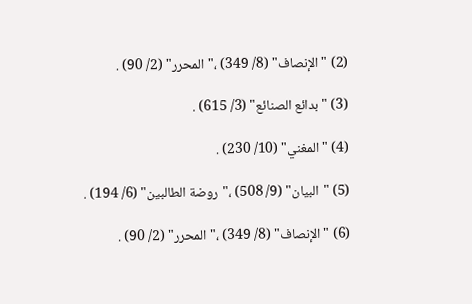(2) "الإنصاف" (8/ 349) ،"المحرر" (2/ 90) .

(3) "بدائع الصنائع" (3/ 615) .

(4) "المغني" (10/ 230) .

(5) "البيان" (9/ 508) ،"روضة الطالبين" (6/ 194) .

(6) "الإنصاف" (8/ 349) ،"المحرر" (2/ 90) .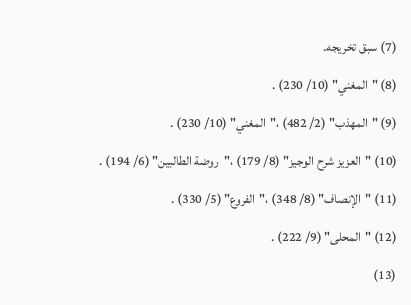(7) سبق تخريجه.

(8) "المغني" (10/ 230) .

(9) "المهذب" (2/ 482) ،"المغني" (10/ 230) .

(10) "العزيز شرح الوجيز" (8/ 179) ،"روضة الطالبين" (6/ 194) .

(11) "الإنصاف" (8/ 348) ،"الفروع" (5/ 330) .

(12) "المحلى" (9/ 222) .

(13)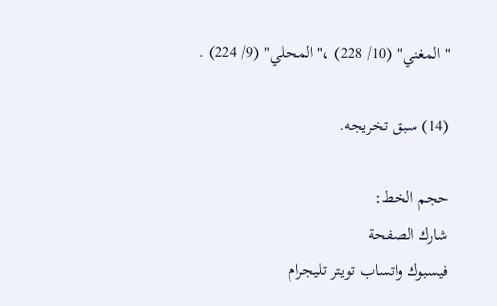"المغني" (10/ 228) ،"المحلي" (9/ 224) .

(14) سبق تخريجه.

حجم الخط:
شارك الصفحة
فيسبوك واتساب تويتر تليجرام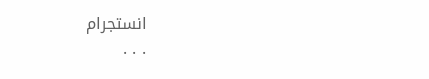انستجرام
. . .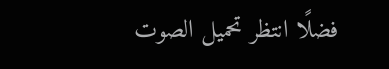فضلًا انتظر تحميل الصوت